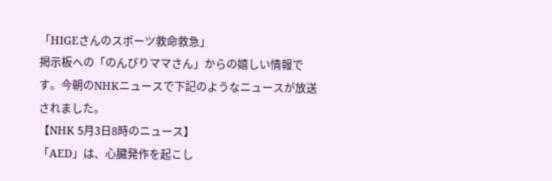「HIGEさんのスポーツ救命救急」
掲示板への「のんびりママさん」からの嬉しい情報です。今朝のNHKニュースで下記のようなニュースが放送されました。
【NHK 5月3日8時のニュース】
「AED」は、心臓発作を起こし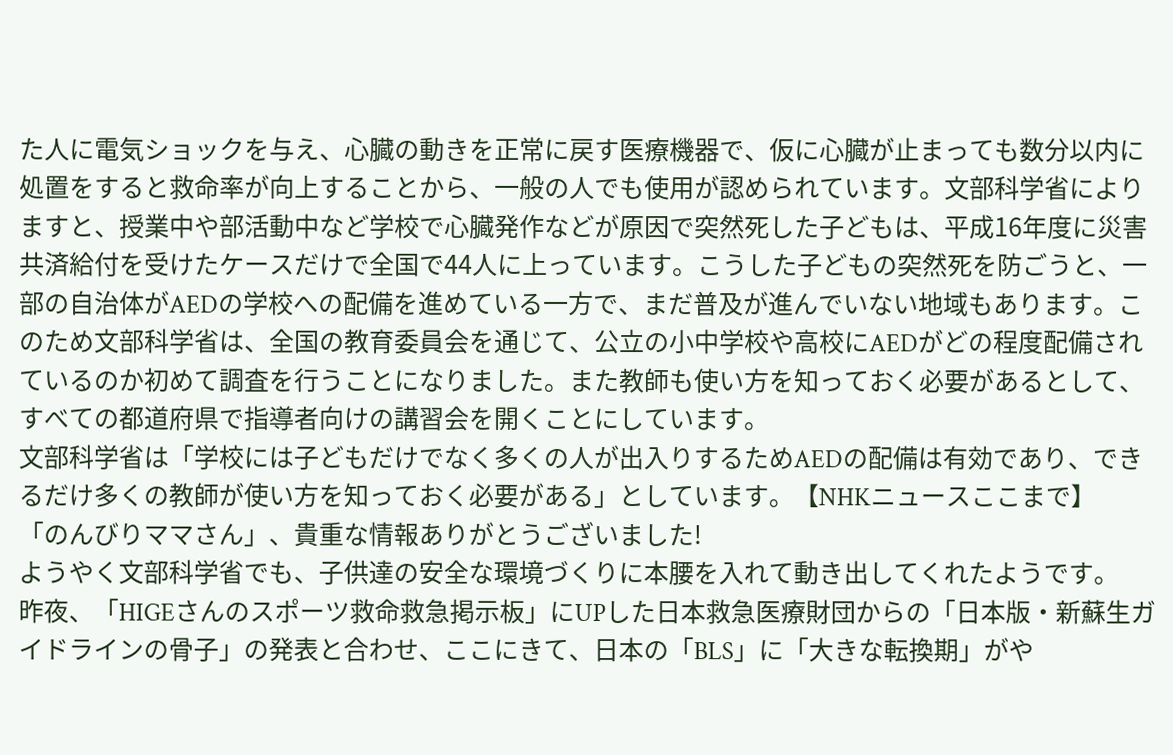た人に電気ショックを与え、心臓の動きを正常に戻す医療機器で、仮に心臓が止まっても数分以内に処置をすると救命率が向上することから、一般の人でも使用が認められています。文部科学省によりますと、授業中や部活動中など学校で心臓発作などが原因で突然死した子どもは、平成16年度に災害共済給付を受けたケースだけで全国で44人に上っています。こうした子どもの突然死を防ごうと、一部の自治体がAEDの学校への配備を進めている一方で、まだ普及が進んでいない地域もあります。このため文部科学省は、全国の教育委員会を通じて、公立の小中学校や高校にAEDがどの程度配備されているのか初めて調査を行うことになりました。また教師も使い方を知っておく必要があるとして、すべての都道府県で指導者向けの講習会を開くことにしています。
文部科学省は「学校には子どもだけでなく多くの人が出入りするためAEDの配備は有効であり、できるだけ多くの教師が使い方を知っておく必要がある」としています。【NHKニュースここまで】
「のんびりママさん」、貴重な情報ありがとうございました!
ようやく文部科学省でも、子供達の安全な環境づくりに本腰を入れて動き出してくれたようです。
昨夜、「HIGEさんのスポーツ救命救急掲示板」にUPした日本救急医療財団からの「日本版・新蘇生ガイドラインの骨子」の発表と合わせ、ここにきて、日本の「BLS」に「大きな転換期」がや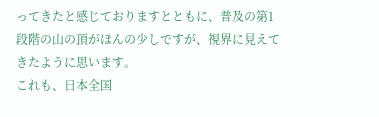ってきたと感じておりますとともに、普及の第1段階の山の頂がほんの少しですが、視界に見えてきたように思います。
これも、日本全国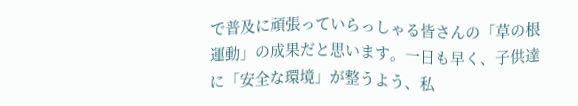で普及に頑張っていらっしゃる皆さんの「草の根運動」の成果だと思います。一日も早く、子供達に「安全な環境」が整うよう、私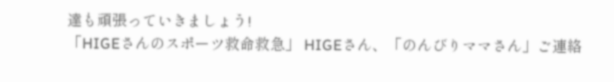達も頑張っていきましょう!
「HIGEさんのスポーツ救命救急」 HIGEさん、「のんびりママさん」ご連絡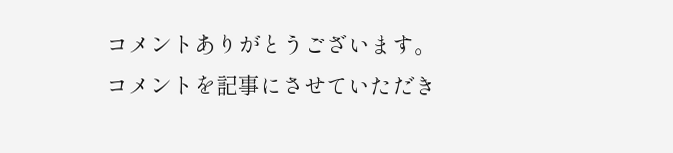コメントありがとうございます。
コメントを記事にさせていただき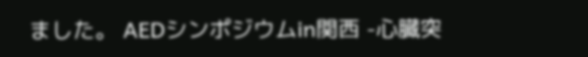ました。 AEDシンポジウムin関西 -心臓突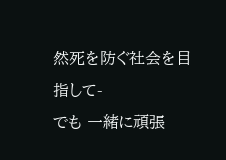然死を防ぐ社会を目指して-
でも 一緒に頑張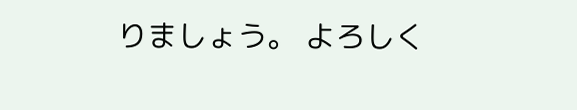りましょう。 よろしく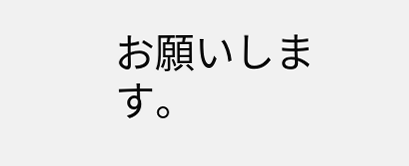お願いします。